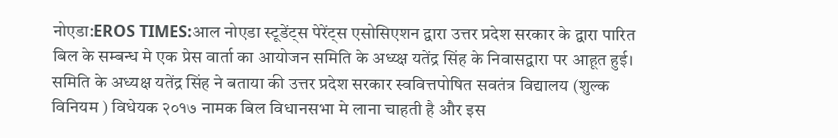नोएडा:EROS TIMES:आल नोएडा स्टूडेंट्स पेरेंट्स एसोसिएशन द्वारा उत्तर प्रदेश सरकार के द्वारा पारित बिल के सम्बन्ध मे एक प्रेस वार्ता का आयोजन समिति के अध्य्क्ष यतेंद्र सिंह के निवासद्वारा पर आहूत हुई।
समिति के अध्यक्ष यतेंद्र सिंह ने बताया की उत्तर प्रदेश सरकार स्ववित्तपोषित सवतंत्र विद्यालय (शुल्क विनियम ) विधेयक २०१७ नामक बिल विधानसभा मे लाना चाहती है और इस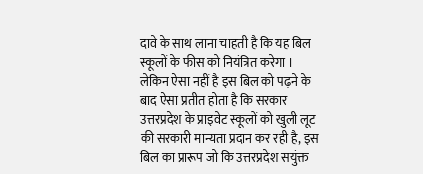दावे के साथ लाना चाहती है कि यह बिल स्कूलों के फीस को नियंत्रित करेगा । लेकिन ऐसा नहीं है इस बिल को पढ़ने के बाद ऐसा प्रतीत होता है कि सरकार उत्तरप्रदेश के प्राइवेट स्कूलों को खुली लूट की सरकारी मान्यता प्रदान कर रही है, इस बिल का प्रारूप जो कि उत्तरप्रदेश सयुंक्त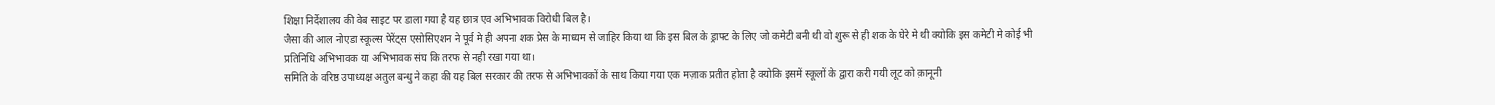शिक्षा निर्देशालय की वेब साइट पर डाला गया है यह छात्र एव अभिभावक विरोधी बिल है।
जैसा की आल नोएडा स्कूल्स पेरेंट्स एसोसिएशन ने पूर्व मे ही अपना शक प्रेस के माध्यम से जाहिर किया था कि इस बिल के ड्राफ्ट के लिए जो कमेटी बनी थी वो शुरू से ही शक के घेरे मे थी क्योकि इस कमेटी मे कोई भी प्रतिनिधि अभिभावक या अभिभावक संघ कि तरफ से नही रखा गया था।
समिति के वरिष्ठ उपाध्यक्ष अतुल बन्धु ने कहा की यह बिल सरकार की तरफ से अभिभावकों के साथ किया गया एक मज़ाक प्रतीत होता है क्योकि इसमें स्कूलों के द्वारा करी गयी लूट को क़ानूनी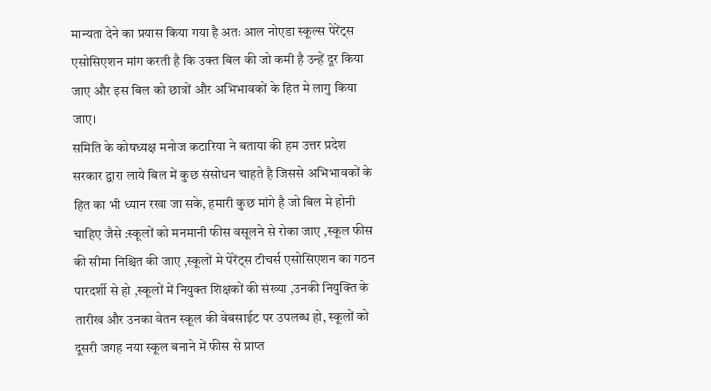मान्यता देने का प्रयास किया गया है अतः आल नोएडा स्कूल्स पेरेंट्स एसोसिएशन मांग करती है कि उक्त बिल की जो कमी है उन्हें दूर किया जाए और इस बिल को छात्रों और अभिभावकों के हित मे लागु किया जाए।
समिति के कोषध्यक्ष मनोज कटारिया ने बताया की हम उत्तर प्रदेश सरकार द्वारा लाये बिल में कुछ संसोधन चाहते है जिससे अभिभावकों के हित का भी ध्यान रखा जा सके, हमारी कुछ मांगे है जो बिल मे होनी चाहिए जैसे :स्कूलों को मनमानी फीस वसूलने से रोका जाए ,स्कूल फीस की सीमा निश्चित की जाए ,स्कूलों मे पेरेंट्स टीचर्स एसोसिएशन का गठन पारदर्शी से हो ,स्कूलों में नियुक्त शिक्षकों की संख्या ,उनकी नियुक्ति के तारीख और उनका वेतन स्कूल की वेबसाईट पर उपलब्ध हो, स्कूलों को दूसरी जगह नया स्कूल बनाने में फीस से प्राप्त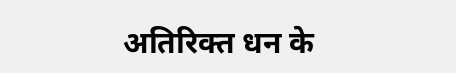अतिरिक्त धन के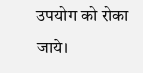उपयोग को रोका जाये।